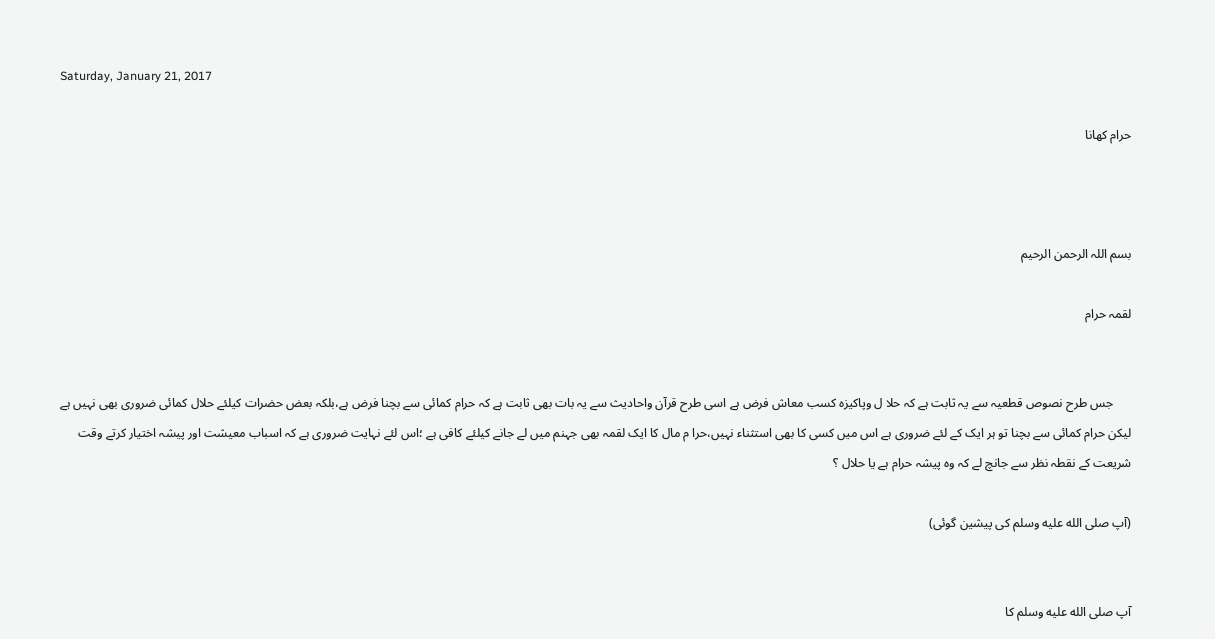Saturday, January 21, 2017

حرام کھانا



بسم اللہ الرحمن الرحیم

لقمہ حرام


      جس طرح نصوص قطعیہ سے یہ ثابت ہے کہ حلا ل وپاکیزہ کسب معاش فرض ہے اسی طرح قرآن واحادیث سے یہ بات بھی ثابت ہے کہ حرام کمائی سے بچنا فرض ہے،بلکہ بعض حضرات کیلئے حلال کمائی ضروری بھی نہیں ہے لیکن حرام کمائی سے بچنا تو ہر ایک کے لئے ضروری ہے اس میں کسی کا بھی استثناء نہیں،حرا م مال کا ایک لقمہ بھی جہنم میں لے جانے کیلئے کافی ہے ؛اس لئے نہایت ضروری ہے کہ اسباب معیشت اور پیشہ اختیار کرتے وقت شریعت کے نقطہ نظر سے جانچ لے کہ وہ پیشہ حرام ہے یا حلال ؟

(آپ صلى الله عليه وسلم کی پیشین گوئی)


آپ صلى الله عليه وسلم کا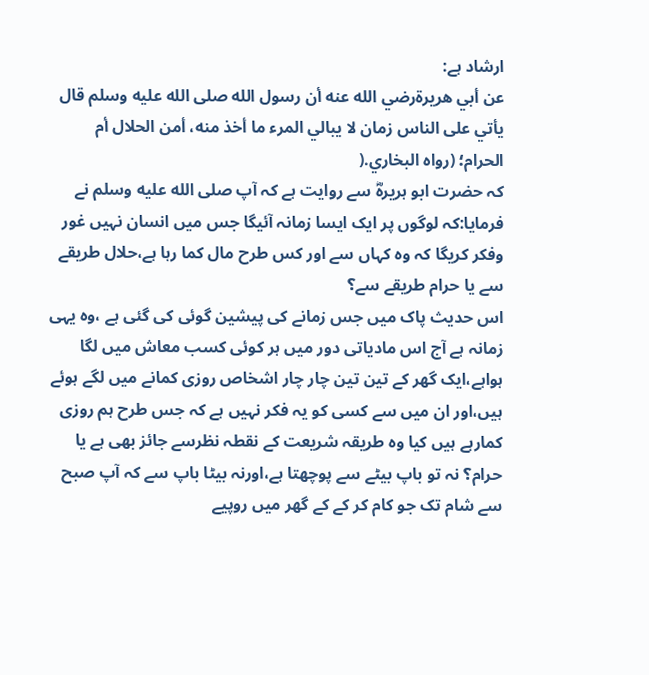ارشاد ہے:
عن أبي هريرةرضي الله عنه أن رسول الله صلى الله عليه وسلم قال يأتي على الناس زمان لا يبالي المرء ما أخذ منه، أمن الحلال أم الحرام؛ (رواه البخاري.(
کہ حضرت ابو ہریرہؓ سے روایت ہے کہ آپ صلى الله عليه وسلم نے فرمایا:کہ لوگوں پر ایک ایسا زمانہ آئیگا جس میں انسان نہیں غور وفکر کریگا کہ وہ کہاں سے اور کس طرح مال کما رہا ہے،حلال طریقے سے یا حرام طریقے سے؟
اس حدیث پاک میں جس زمانے کی پیشین گوئی کی گئی ہے ،وہ یہی زمانہ ہے آج اس مادیاتی دور میں ہر کوئی کسب معاش میں لگا ہواہے،ایک گھر کے تین تین چار چار اشخاص روزی کمانے میں لگے ہوئے ہیں،اور ان میں سے کسی کو یہ فکر نہیں ہے کہ جس طرح ہم روزی کمارہے ہیں کیا وہ طریقہ شریعت کے نقطہ نظرسے جائز بھی ہے یا حرام؟ نہ تو باپ بیٹے سے پوچھتا ہے،اورنہ بیٹا باپ سے کہ آپ صبح سے شام تک جو کام کر کے کے گھر میں روپیے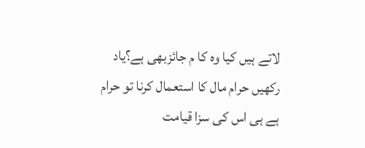لاتے ہیں کیا وہ کا م جائزبھی ہے؟یاد رکھیں حرام مال کا استعمال کرنا تو حرام ہے ہی اس کی سزا قیامت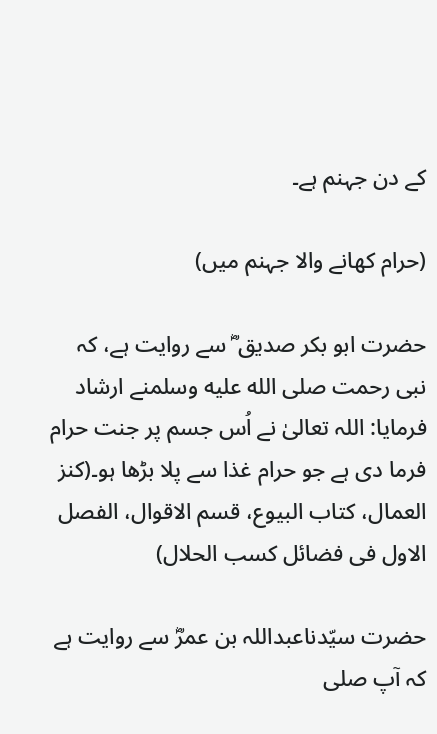کے دن جہنم ہے۔

(حرام کھانے والا جہنم میں)

حضرت ابو بکر صدیق ؓ سے روایت ہے، کہ نبی رحمت صلى الله عليه وسلمنے ارشاد فرمایا: اللہ تعالیٰ نے اُس جسم پر جنت حرام فرما دی ہے جو حرام غذا سے پلا بڑھا ہو۔(کنز العمال، کتاب البیوع، قسم الاقوال، الفصل الاول فی فضائل کسب الحلال)

حضرت سیّدناعبداللہ بن عمرؓ سے روایت ہے کہ آپ صلى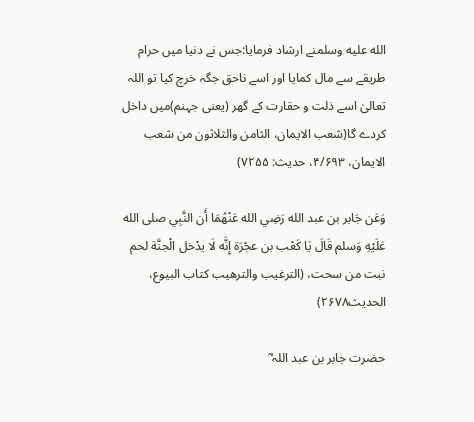الله عليه وسلمنے ارشاد فرمایا:جس نے دنیا میں حرام طریقے سے مال کمایا اور اسے ناحق جگہ خرچ کیا تو اللہ تعالیٰ اسے ذلت و حقارت کے گھر (یعنی جہنم)میں داخل کردے گا(شعب الایمان، الثامن والثلاثون من شعب الایمان، ۴/۶۹۳، حدیث: ۷۲۵۵)

وَعَن جَابر بن عبد الله رَضِي الله عَنْهُمَا أَن النَّبِي صلى الله عَلَيْهِ وَسلم قَالَ يَا كَعْب بن عجْرَة إِنَّه لَا يدْخل الْجنَّة لحم نبت من سحت، (الترغیب والترھیب کتاب البیوع، الحدیث۲۶۷۸)

حضرت جابر بن عبد اللہ ؓ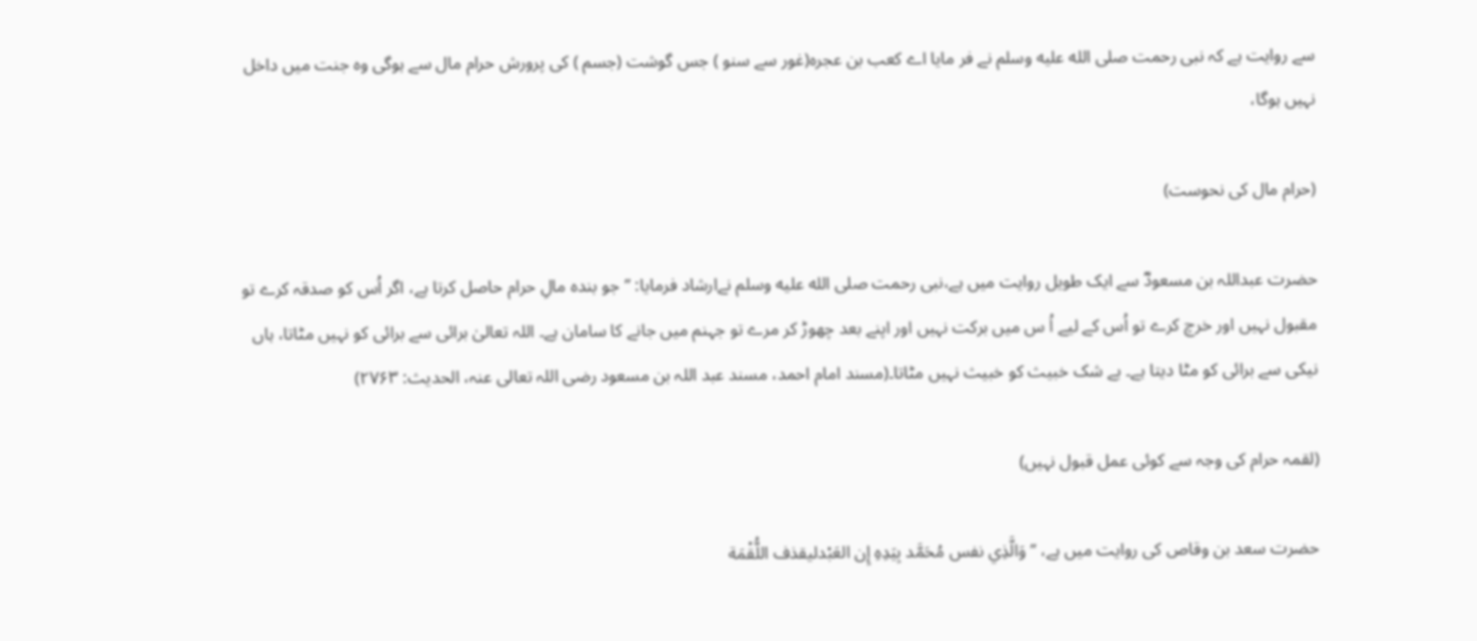سے روایت ہے کہ نبی رحمت صلى الله عليه وسلم نے فر مایا اے کعب بن عجرہ(غور سے سنو ) جس گوشت (جسم ) کی پرورش حرام مال سے ہوگی وہ جنت میں داخل نہیں ہوگا،

(حرام مال کی نحوست)

حضرت عبداللہ بن مسعودؓ سے ایک طویل روایت میں ہے،نبی رحمت صلى الله عليه وسلم نےارشاد فرمایا: ’’جو بندہ مالِ حرام حاصل کرتا ہے، اگر اُس کو صدقہ کرے تو مقبول نہیں اور خرچ کرے تو اُس کے لیے اُ س میں برکت نہیں اور اپنے بعد چھوڑ کر مرے تو جہنم میں جانے کا سامان ہے۔ اللہ تعالیٰ برائی سے برائی کو نہیں مٹاتا، ہاں نیکی سے برائی کو مٹا دیتا ہے۔ بے شک خبیث کو خبیث نہیں مٹاتا۔(مسند امام احمد، مسند عبد اللہ بن مسعود رضی اللہ تعالی عنہ، الحدیث: ۲۷۶۳)

(لقمہ حرام کی وجہ سے کوئی عمل قبول نہیں)

حضرت سعد بن وقاص کی روایت میں ہے، ’’وَالَّذِي نفس مُحَمَّد بِيَدِهِ إِن العَبْدليقذف اللُّقْمَة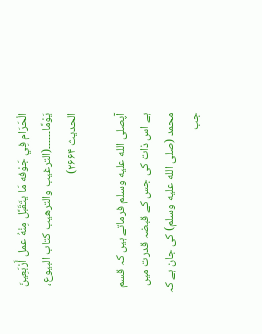الْحَرَام فِي جَوْفه مَا يتَقَبَّل مِنْهُ عمل أَرْبَعِينَ يَوْمًا۔۔۔۔۔۔(الترغیب والترھیب کتاب البیوع، الحدیث ۲۶۶۴)

آپصلى الله عليه وسلم فرماتے ہیں کہ قسم ہے اس ذات کی جس کے قبضہ قدرت میں محمد (صلى الله عليه وسلم) کی جان ہے کہ جب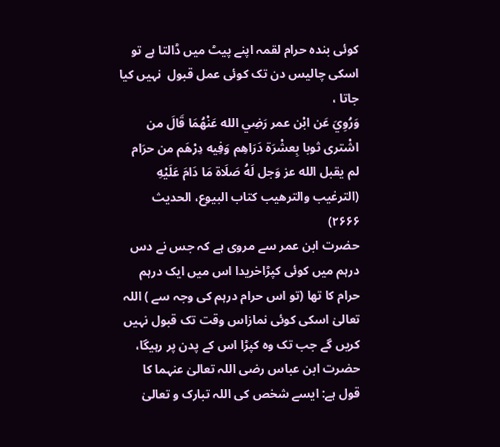کوئی بندہ حرام لقمہ اپنے پیٹ میں ڈالتا ہے تو اسکی چالیس دن تک کوئی عمل قبول  نہیں کیا جاتا ،
وَرُوِيَ عَن ابْن عمر رَضِي الله عَنْهُمَا قَالَ من اشْترى ثوبا بِعشْرَة دَرَاهِم وَفِيه دِرْهَم من حرَام لم يقبل الله عز وَجل لَهُ صَلَاة مَا دَامَ عَلَيْهِ (الترغیب والترھیب کتاب البیوع، الحدیث ۲۶۶۶)
حضرت ابن عمر سے مروی ہے کہ جس نے دس درہم میں کوئی کپڑاخریدا اس میں ایک درہم حرام کا تھا (تو اس حرام درہم کی وجہ سے ) اللہ تعالیٰ اسکی کوئی نمازاس وقت تک قبول نہیں کریں گے جب تک وہ کپڑا اس کے پدن پر رہیگا،
حضرت ابن عباس رضی اللہ تعالیٰ عنہما کا قول ہے: ایسے شخص کی اللہ تبارک و تعالیٰ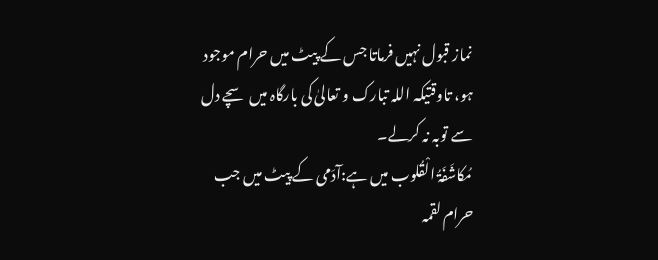نماز قبول نہیں فرماتا جس کے پیٹ میں حرام موجود ہو، تاوقتیکہ اللہ تبارک و تعالیٰ کی بارگاہ میں سچے دل سے توبہ نہ کرلے۔
مُکاشَفَۃُ الْقُلوب میں ہے:آدَمی کے پیٹ میں جب حرام لقمہ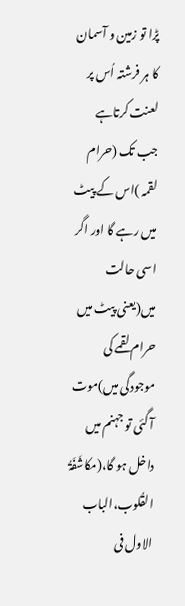پڑا تو زمین و آسمان کا ہر فرشتہ اُس پر لعنت کرتاہے جب تک (حرام لقمہ )اس کے پیٹ میں رہے گا اور اگر اسی حالت میں(یعنی پیٹ میں حرام لقمے کی موجودگی میں)موت آ گئی تو جہنم میں داخل ہو گا،(مکاشَفَۃُ القُلوب،الباب الاول فی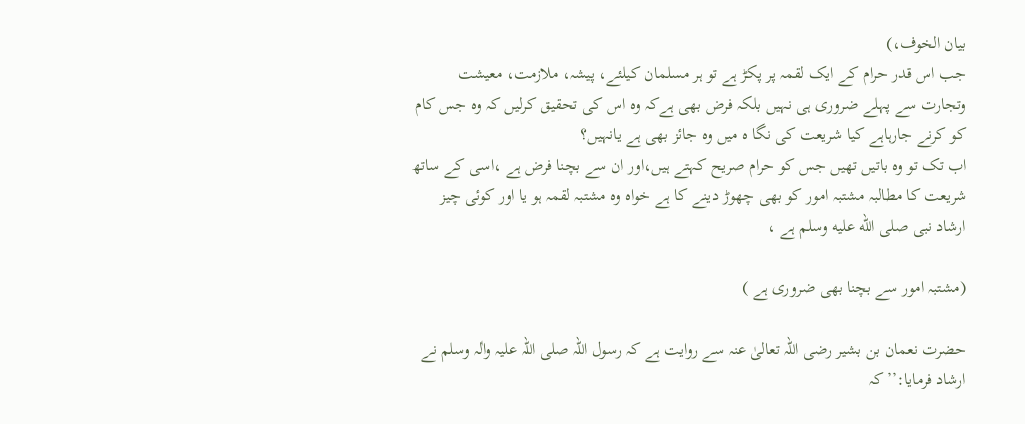بیان الخوف،)
جب اس قدر حرام کے ایک لقمہ پر پکڑ ہے تو ہر مسلمان کیلئے، پیشہ، ملازمت، معیشت وتجارت سے پہلے ضروری ہی نہیں بلکہ فرض بھی ہےکہ وہ اس کی تحقیق کرلیں کہ وہ جس کام کو کرنے جارہاہے کیا شریعت کی نگا ہ میں وہ جائز بھی ہے یانہیں؟
اب تک تو وہ باتیں تھیں جس کو حرام صریح کہتے ہیں،اور ان سے بچنا فرض ہے ،اسی کے ساتھ شریعت کا مطالبہ مشتبہ امور کو بھی چھوڑ دینے کا ہے خواہ وہ مشتبہ لقمہ ہو یا اور کوئی چیز ارشاد نبی صلى الله عليه وسلم ہے ،

(مشتبہ امور سے بچنا بھی ضروری ہے )

حضرت نعمان بن بشیر رضی اللہ تعالیٰ عنہ سے روایت ہے کہ رسول اللہ صلی اللہ علیہ واٰلہ وسلم نے ارشاد فرمایا:’’کہ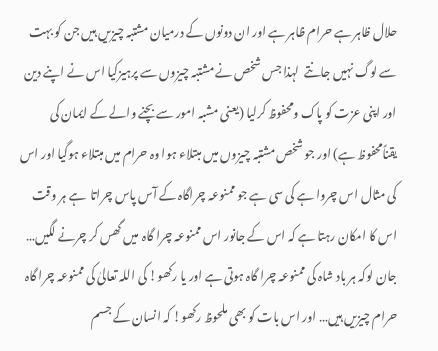حلال ظاہر ہے حرام ظاہر ہے اور ان دونوں کے درمیان مشتبہ چیزیں ہیں جن کو بہت سے لوگ نہیں جانتے  لہذا جس شخص نے مشتبہ چیزوں سے پرہیزکیا اس نے اپنے دین اور اپنی عزت کو پاک ومحفوظ کرلیا (یعنی مشبہ امور سے بچنے والے کے ایمان کی یقناًمحفوظ ہے) اور جو شخص مشتبہ چیزوں میں مبتلاء ہوا وہ حرام میں مبتلاء ہوگیا اور اس کی مثال اس چروا ہے کی سی ہے جو ممنوعہ چراگاہ کے آس پاس چراتا  ہے ہر وقت اس کا امکان رہتا ہے کہ اس کے جانور اس ممنوعہ چرا گاہ  میں گھس کر چرنے لگیں… جان لوکہ ہر باد شاہ کی ممنوعہ چرا گاہ ہوتی ہے اور یا رکھو! کی اللہ تعالیٰ کی ممنوعہ چرا گاہ حرام چیزیں ہیں… اور اس بات کو بھی ملحوظ رکھو! کہ انسان کے جسم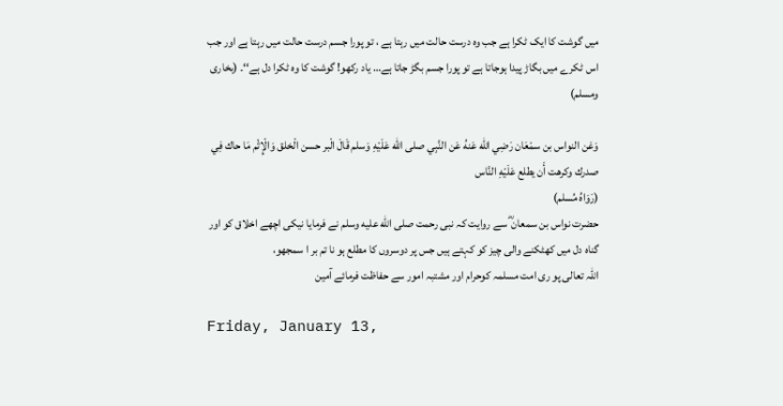میں گوشت کا ایک ٹکرا ہے جب وہ درست حالت میں رہتا ہے ، تو پورا جسم درست حالت میں رہتا ہے اور جب اس ٹکرے میں بگاڑ پیدا ہوجاتا ہے تو پورا جسم بگڑ جاتا ہے… یاد رکھو! گوشت کا وہ ٹکرا دل ہے‘‘۔ (بخاری ومسلم)

وَعَن النواس بن سمْعَان رَضِي الله عَنهُ عَن النَّبِي صلى الله عَلَيْهِ وَسلم قَالَ الْبر حسن الْخلق وَالْإِثْم مَا حاك فِي صدرك وكرهت أَن يطلع عَلَيْهِ النَّاس
(رَوَاهُ مُسلم)
حضرت نواس بن سمعان ؓ سے روایت کہ نبی رحمت صلى الله عليه وسلم نے فرمایا نیکی اچھے اخلاق کو اور گناہ دل میں کھٹکنے والی چیز کو کہتے ہیں جس پر دوسروں کا مطلع ہو نا تم بر ا سمجھو،
اللہ تعالی پو ری امت مسلمہ کوحرام اور مشتبہ امور سے حفاظت فرمائے آمین

Friday, January 13,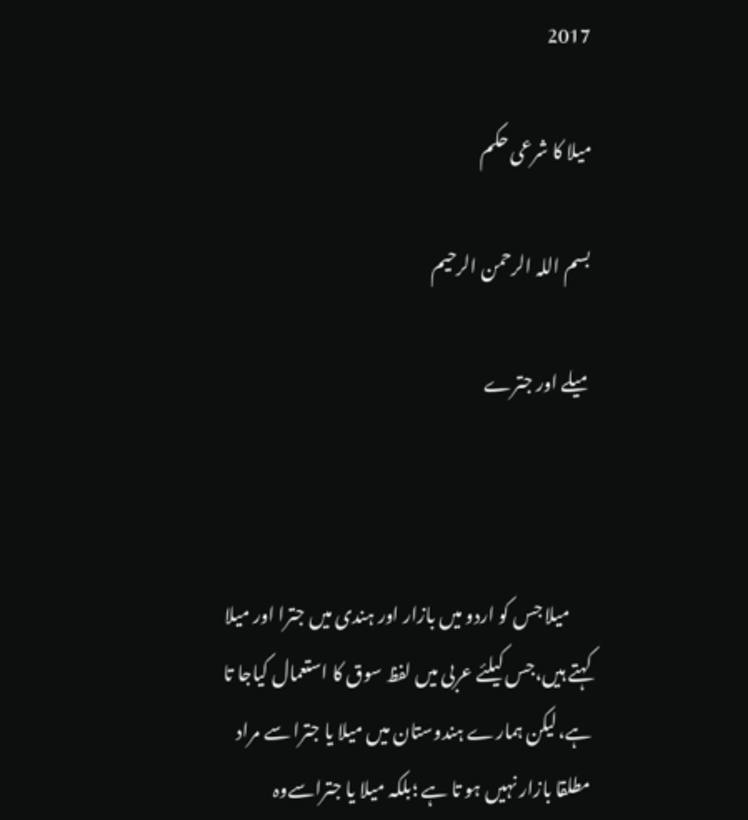2017

میلا کا شرعی حکم

بسم اللہ الرحمن الرحیم

میلے اور جترے



      میلا جس کو اردو میں بازار اور ہندی میں جترا اور میلا کہتے ہیں،جس کیلئے عربی میں لفظ سوق کا استعمال کیاجا تا ہے،لیکن ہمارے ہندوستان میں میلا یا جترا سے مراد مطلقا بازار نہیں ہو تا ہے ؛بلکہ میلا یا جتراسےوہ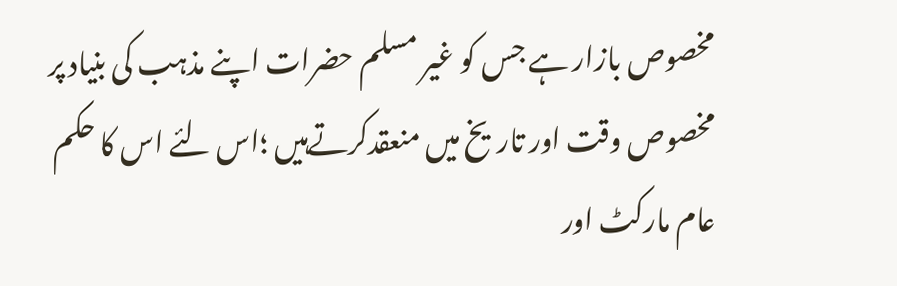مخصوص بازار ہے جس کو غیر مسلم حضرات اپنے مذہب کی بنیاد پر مخصوص وقت اور تاریخ میں منعقدکرتےہیں ؛اس لئے اس کا حکم عام مارکٹ اور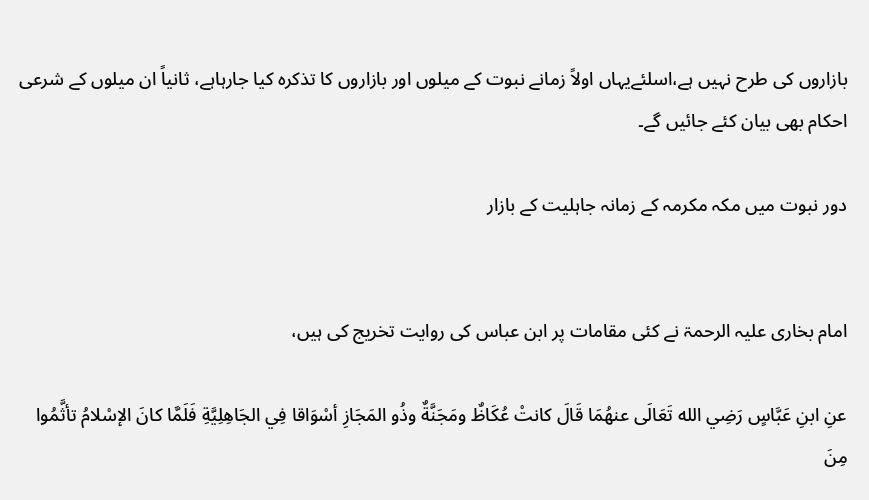بازاروں کی طرح نہیں ہے،اسلئےیہاں اولاً زمانے نبوت کے میلوں اور بازاروں کا تذکرہ کیا جارہاہے، ثانیاً ان میلوں کے شرعی احکام بھی بیان کئے جائیں گے۔

دور نبوت میں مکہ مکرمہ کے زمانہ جاہلیت کے بازار


امام بخاری علیہ الرحمۃ نے کئی مقامات پر ابن عباس کی روایت تخریج کی ہیں،

عنِ ابنِ عَبَّاسٍ رَضِي الله تَعَالَى عنهُمَا قَالَ كانتْ عُكَاظٌ ومَجَنَّةٌ وذُو المَجَازِ أسْوَاقا فِي الجَاهِلِيَّةِ فَلَمَّا كانَ الإسْلامُ تأثَّمُوا مِنَ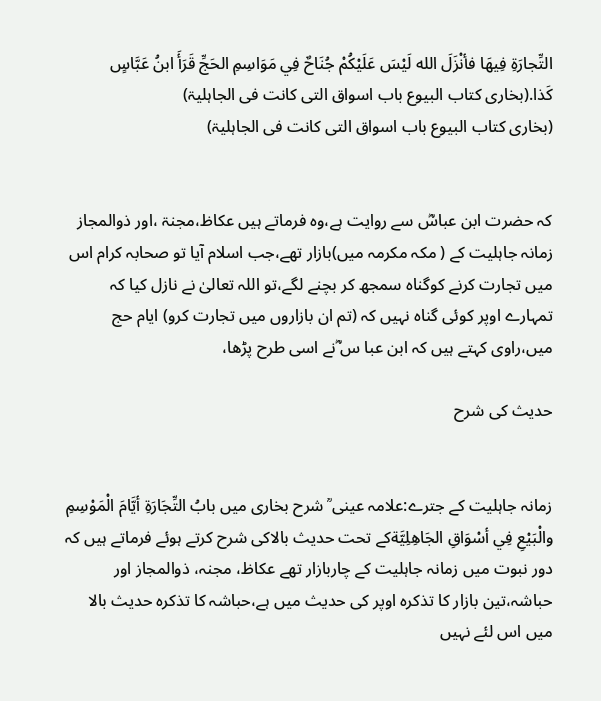التِّجارَةِ فِيهَا فأنْزَلَ الله لَيْسَ عَلَيْكُمْ جُنَاحٌ فِي مَوَاسِمِ الحَجِّ قَرَأَ ابنُ عَبَّاسٍ كَذا.(بخاری کتاب البیوع باب اسواق التی کانت فی الجاہلیۃ)
(بخاری کتاب البیوع باب اسواق التی کانت فی الجاہلیۃ)


کہ حضرت ابن عباسؓ سے روایت ہے،وہ فرماتے ہیں عکاظ،مجنۃ ،اور ذوالمجاز زمانہ جاہلیت کے ( مکہ مکرمہ میں)بازار تھے،جب اسلام آیا تو صحابہ کرام اس میں تجارت کرنے کوگناہ سمجھ کر بچنے لگے،تو اللہ تعالیٰ نے نازل کیا کہ تمہارے اوپر کوئی گناہ نہیں کہ (تم ان بازاروں میں تجارت کرو) ایام حج میں،راوی کہتے ہیں کہ ابن عبا س ؓنے اسی طرح پڑھا،

حدیث کی شرح


زمانہ جاہلیت کے جترے:علامہ عینی ؒ شرح بخاری میں بابُ التِّجَارَةِ أيَّامَ الْمَوْسِمِ والْبَيْعِ فِي أسْوَاقِ الجَاهِلِيَّةکے تحت حدیث بالاکی شرح کرتے ہوئے فرماتے ہیں کہ دور نبوت میں زمانہ جاہلیت کے چاربازار تھے عکاظ، مجنہ، ذوالمجاز اور حباشہ،تین بازار کا تذکرہ اوپر کی حدیث میں ہے،حباشہ کا تذکرہ حدیث بالا میں اس لئے نہیں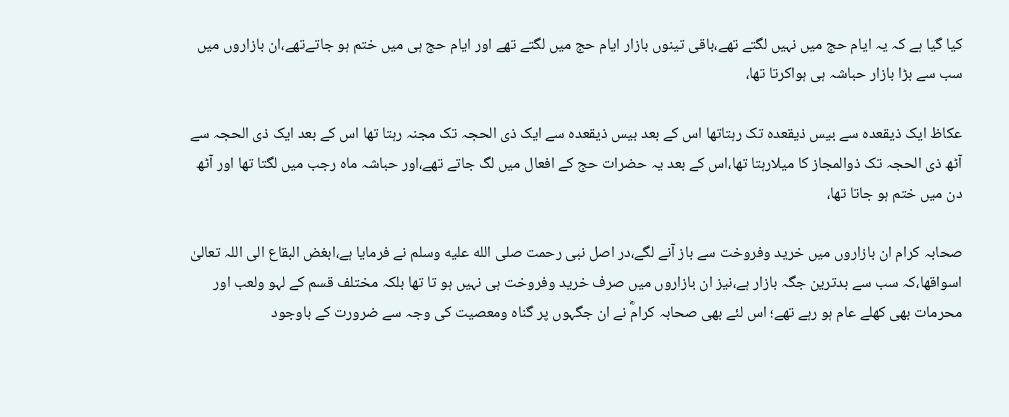کیا گیا ہے کہ یہ ایام حج میں نہیں لگتے تھے،باقی تینوں بازار ایام حج میں لگتے تھے اور ایام حج ہی میں ختم ہو جاتےتھے،ان بازاروں میں سب سے بڑا بازار حباشہ ہی ہواکرتا تھا،

عکاظ ایک ذیقعدہ سے بیس ذیقعدہ تک رہتاتھا اس کے بعد بیس ذیقعدہ سے ایک ذی الحجہ تک مجنہ رہتا تھا اس کے بعد ایک ذی الحجہ سے آٹھ ذی الحجہ تک ذوالمجاز کا میلارہتا تھا،اس کے بعد یہ حضرات حج کے افعال میں لگ جاتے تھے،اور حباشہ ماہ رجب میں لگتا تھا اور آٹھ دن میں ختم ہو جاتا تھا،

صحابہ کرام ان بازاروں میں خرید وفروخت سے باز آنے لگے،در اصل نبی رحمت صلى الله عليه وسلم نے فرمایا ہے،ابغض البقاع الی اللہ تعالیٰ اسواقھا،کہ سب سے بدترین جگہ بازار ہے،نیز ان بازاروں میں صرف خرید وفروخت ہی نہیں ہو تا تھا بلکہ مختلف قسم کے لہو ولعب اور محرمات بھی کھلے عام ہو رہے تھے؛ اس لئے بھی صحابہ کرامؓ نے ان جگہوں پر گناہ ومعصیت کی وجہ سے ضرورت کے باوجود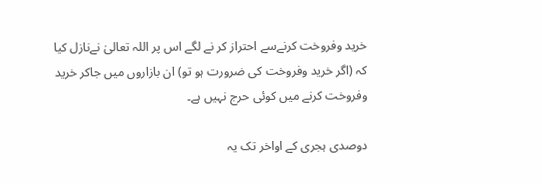خرید وفروخت کرنےسے احتراز کر نے لگے اس پر اللہ تعالیٰ نےنازل کیا کہ (اگر خرید وفروخت کی ضرورت ہو تو) ان بازاروں میں جاکر خرید وفروخت کرنے میں کوئی حرج نہیں ہے۔

دوصدی ہجری کے اواخر تک یہ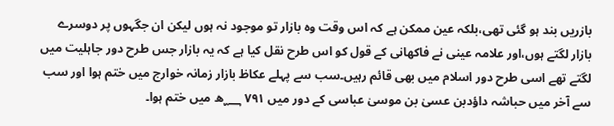بازریں بند ہو گئی تھی،بلکہ عین ممکن ہے کہ اس وقت وہ بازار تو موجود نہ ہوں لیکن ان جگہوں پر دوسرے بازار لگتے ہوں،اور علامہ عینی نے فاکھانی کے قول کو اس طرح نقل کیا ہے کہ یہ بازار جس طرح دور جاہلیت میں لگتے تھے اسی طرح دور اسلام میں بھی قائم رہیں۔سب سے پہلے عکاظ بازار زمانہ خوارج میں ختم ہوا اور سب سے آخر میں حباشہ داؤدبن عسیٰ بن موسیٰ عباسی کے دور میں ۷۹۱ ؁ھ میں ختم ہوا۔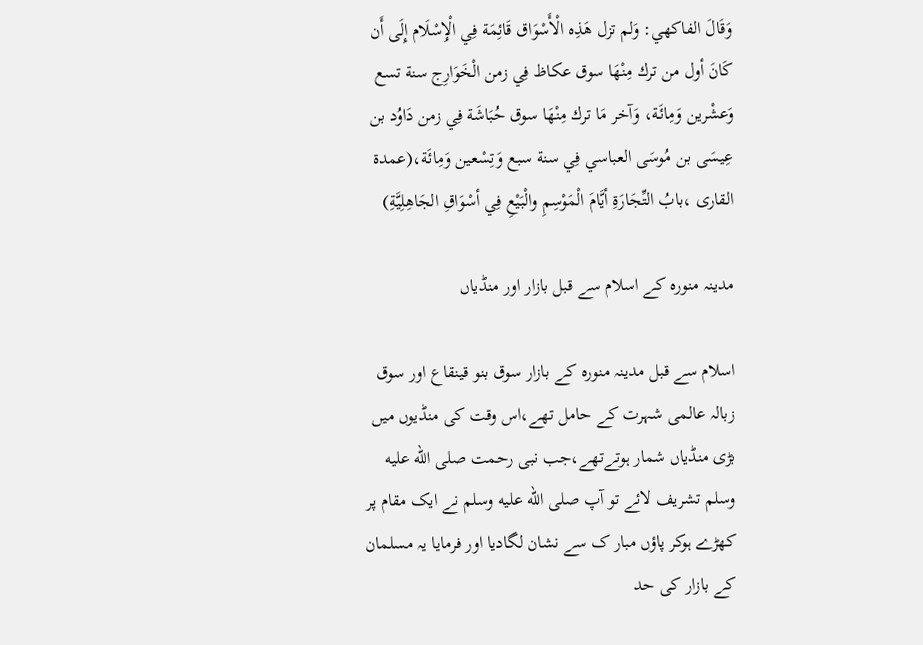وَقَالَ الفاكهي: وَلم تزل هَذِه الْأَسْوَاق قَائِمَة فِي الْإِسْلَام إِلَى أَن كَانَ أول من ترك مِنْهَا سوق عكاظ فِي زمن الْخَوَارِج سنة تسع وَعشْرين وَمِائَة، وَآخر مَا ترك مِنْهَا سوق حُبَاشَة فِي زمن دَاوُد بن عِيسَى بن مُوسَى العباسي فِي سنة سبع وَتِسْعين وَمِائَة،(عمدۃ القاری ،بابُ التِّجَارَةِ أيَّامَ الْمَوْسِمِ والْبَيْعِ فِي أسْوَاقِ الجَاهِلِيَّةِ)

مدینہ منورہ کے اسلام سے قبل بازار اور منڈیاں

اسلام سے قبل مدینہ منورہ کے بازار سوق بنو قینقاع اور سوق زبالہ عالمی شہرت کے حامل تھے،اس وقت کی منڈیوں میں بڑی منڈیاں شمار ہوتےتھے،جب نبی رحمت صلى الله عليه وسلم تشریف لائے تو آپ صلى الله عليه وسلم نے ایک مقام پر کھڑے ہوکر پاؤں مبار ک سے نشان لگادیا اور فرمایا یہ مسلمان کے بازار کی حد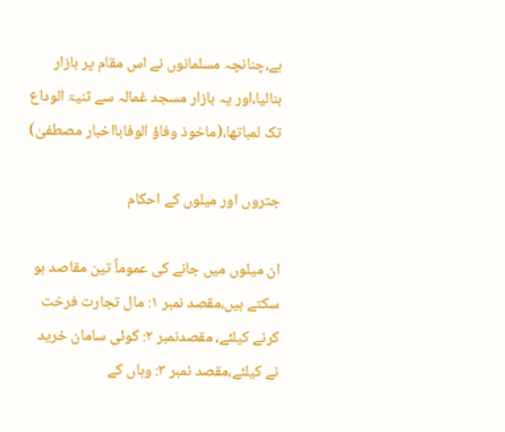ہے،چنانچہ مسلمانوں نے اس مقام پر بازار بنالیا،اور یہ بازار مسجد غمالہ سے ثنیۃ الوداع تک لمباتھا،(ماخوذ وفاؤ الوفابااخبار مصطفیٰ)

جتروں اور میلوں کے احکام

ان میلوں میں جانے کی عموماً تین مقاصد ہو سکتے ہیں،مقصد نمبر ۱: مال تجارت فرخت کرنے کیلئے، مقصدنمبر ۲: کوئی سامان خرید نے کیلئے،مقصد نمبر ۳: وہاں کے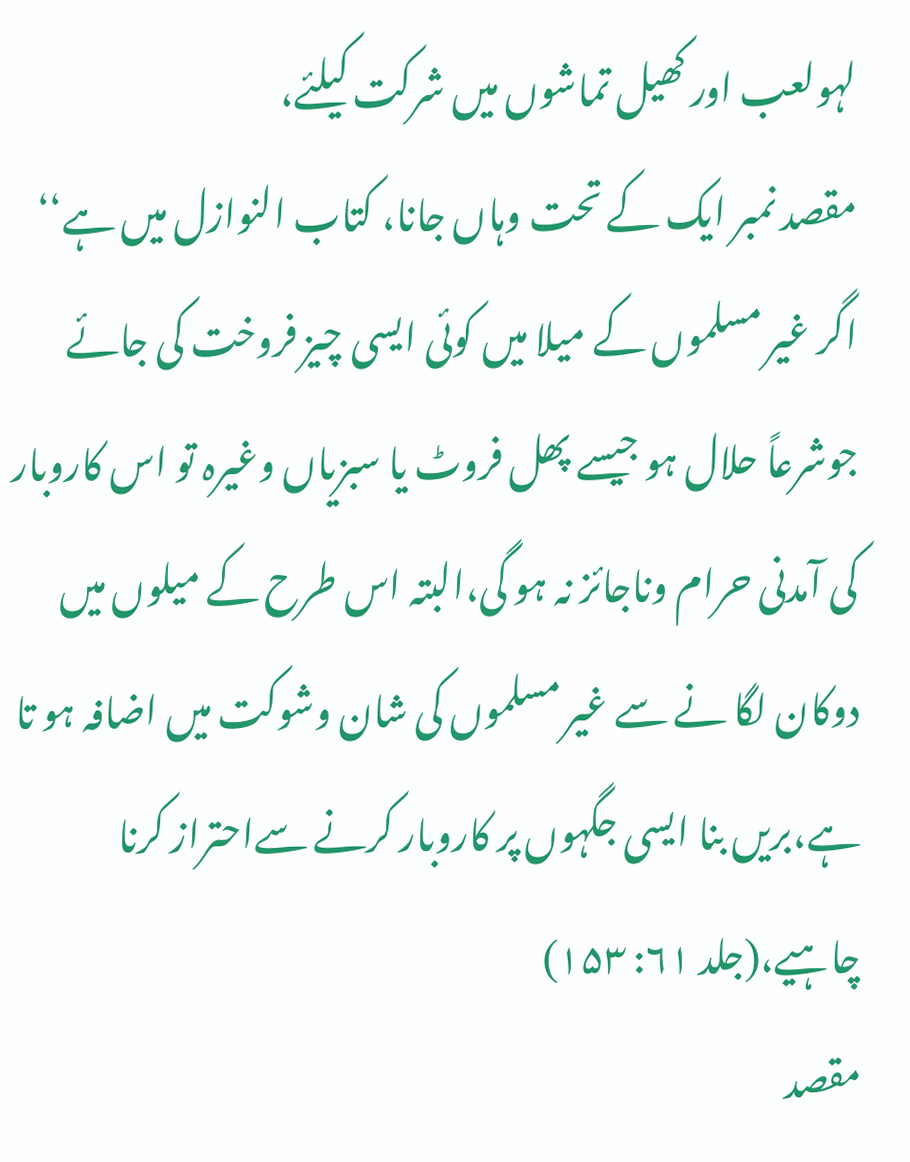لہولعب اور کھیل تماشوں میں شرکت کیلئے،
مقصد نمبر ایک کے تحت وہاں جانا، کتاب النوازل میں ہے‘‘ اگر غیر مسلموں کے میلا میں کوئی ایسی چیز فروخت کی جائے جوشرعاً حلال ہو جیسے پھل فروٹ یا سبزیاں وغیرہ تو اس کاروبار کی آمدنی حرام وناجائز نہ ہو گی،البتہ اس طرح کے میلوں میں دوکان لگا نے سے غیر مسلموں کی شان وشوکت میں اضافہ ہو تا ہے،بریں بنا ایسی جگہوں پر کاروبار کرنے سےاحتراز کرنا چاہیے،(جلد ۶۱: ۱۵۳)
مقصد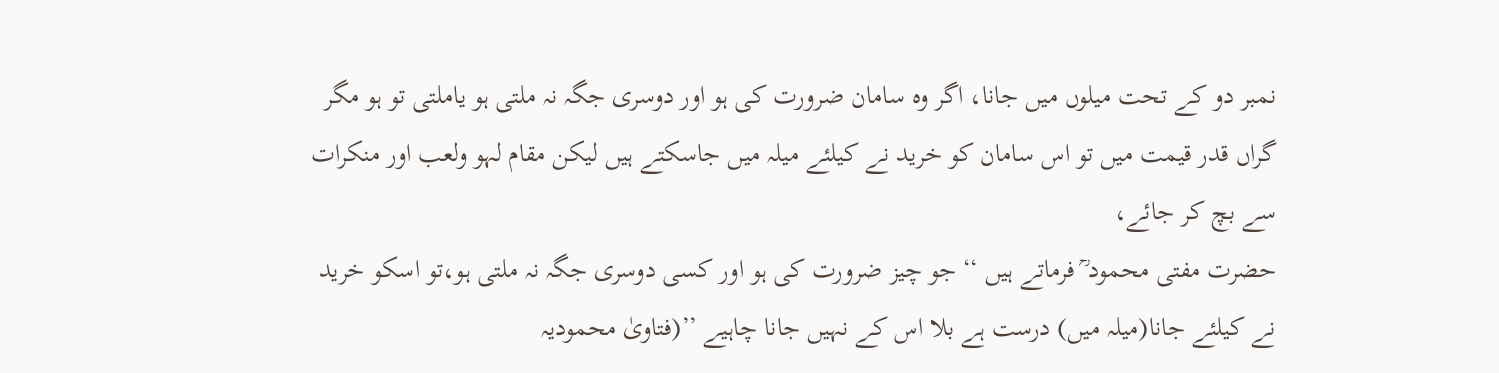نمبر دو کے تحت میلوں میں جانا، اگر وہ سامان ضرورت کی ہو اور دوسری جگہ نہ ملتی ہو یاملتی تو ہو مگر گراں قدر قیمت میں تو اس سامان کو خرید نے کیلئے میلہ میں جاسکتے ہیں لیکن مقام لہو ولعب اور منکرات سے بچ کر جائے،
حضرت مفتی محمود ؒ فرماتے ہیں ‘‘ جو چیز ضرورت کی ہو اور کسی دوسری جگہ نہ ملتی ہو،تو اسکو خرید نے کیلئے جانا(میلہ میں) درست ہے بلا اس کے نہیں جانا چاہیے ’’(فتاویٰ محمودیہ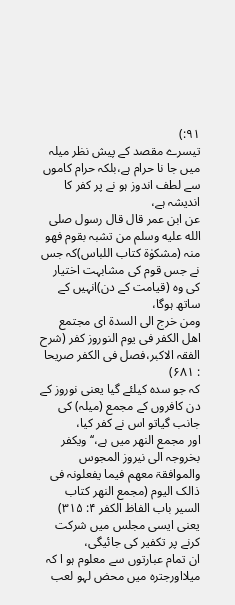۹۱:)
تیسرے مقصد کے پیش نظر میلہ میں جا نا حرام ہے،بلکہ حرام کاموں سے لطف اندوز ہو نے پر کفر کا اندیشہ ہے،
عن ابن عمر قال قال رسول صلى الله عليه وسلم من تشبہ بقوم فھو منہ (مشکوٰۃ کتاب اللباس)کہ جس نے جس قوم کی مشابہت اختیار کی وہ (قیامت کے دن)انہیں کے ساتھ ہوگا،
ومن خرج الی السدۃ ای مجتمع اھل الکفر فی یوم النوروز کفر (شرح الفقہ الاکبر،فصل فی الکفر صریحا : ۶۸۱)
کہ جو سدہ کیلئے گیا یعنی نوروز کے دن کافروں کے مجمع (میلہ) کی جانب گیاتو اس نے کفر کیا،
اور مجمع النھر میں ہے،‘‘ ویکفر بخروجہ الی نیروز المجوس والموافقۃ معھم فیما یفعلونہ فی ذالک الیوم (مجمع النھر کتاب السیر باب الفاظ الکفر ۴: ۳۱۵) یعنی ایسی مجلس میں شرکت کرنے پر تکفیر کی جائیگی،
ان تمام عبارتوں سے معلوم ہو ا کہ میلااورجترہ میں محض لہو لعب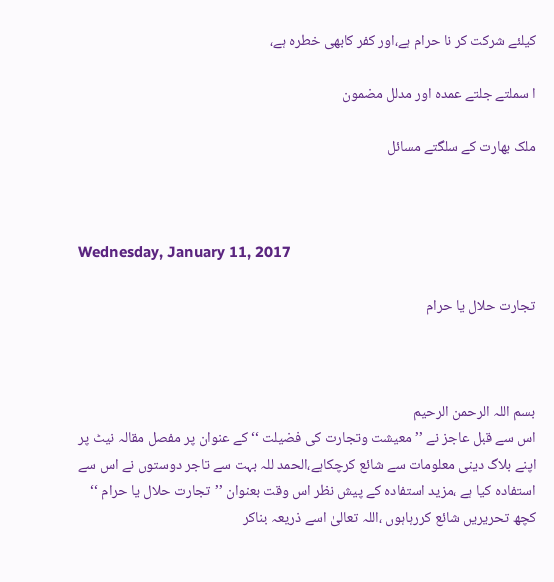کیلئے شرکت کر نا حرام ہے،اور کفر کابھی خطرہ ہے،

ا سملتے جلتے عمدہ اور مدلل مضمون

ملک بھارت کے سلگتے مسائل



Wednesday, January 11, 2017

تجارت حلال یا حرام



بسم اللہ الرحمن الرحیم
اس سے قبل عاجز نے ’’ معیشت وتجارت کی فضیلت ‘‘کے عنوان پر مفصل مقالہ نیٹ پر اپنے بلاگ دینی معلومات سے شائع کرچکاہے،الحمد للہ بہت سے تاجر دوستوں نے اس سے استفادہ کیا ہے ،مزید استفادہ کے پیش نظر اس وقت بعنوان ’’تجارت حلال یا حرام ‘‘ کچھ تحریریں شائع کررہاہوں ،اللہ تعالیٰ اسے ذریعہ بناکر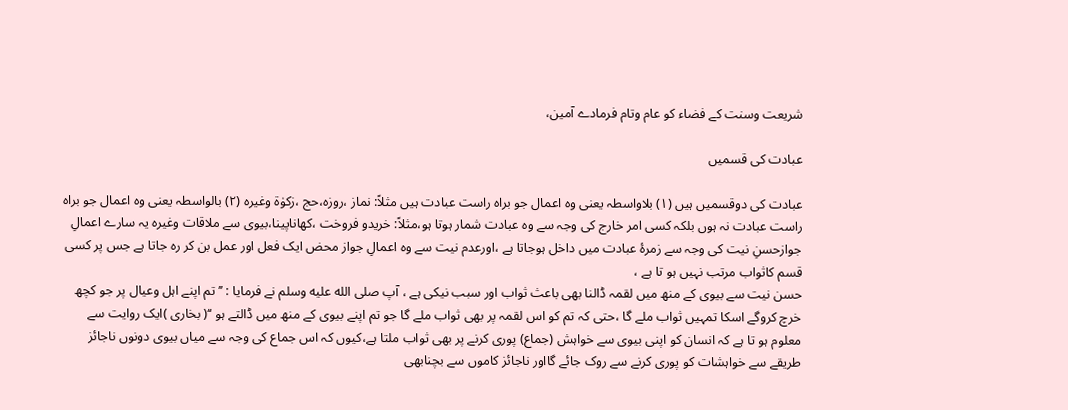شریعت وسنت کے فضاء کو عام وتام فرمادے آمین،

عبادت کی قسمیں

عبادت کی دوقسمیں ہیں (۱) بلاواسطہ یعنی وہ اعمال جو براہ راست عبادت ہیں مثلاً: نماز ،روزہ،حج ،زکوٰۃ وغیرہ (۲) بالواسطہ یعنی وہ اعمال جو براہ راست عبادت نہ ہوں بلکہ کسی امر خارج کی وجہ سے وہ عبادت شمار ہوتا ہو،مثلاً: خریدو فروخت ،کھاناپینا،بیوی سے ملاقات وغیرہ یہ سارے اعمالِ جوازحسنِ نیت کی وجہ سے زمرۂ عبادت میں داخل ہوجاتا ہے ،اورعدم نیت سے وہ اعمالِ جواز محض ایک فعل اور عمل بن کر رہ جاتا ہے جس پر کسی قسم کاثواب مرتب نہیں ہو تا ہے ،
حسن نیت سے بیوی کے منھ میں لقمہ ڈالنا بھی باعث ثواب اور سبب نیکی ہے ، آپ صلى الله عليه وسلم نے فرمایا : ’’ تم اپنے اہل وعیال پر جو کچھ خرچ کروگے اسکا تمہیں ثواب ملے گا ،حتی کہ تم کو اس لقمہ پر بھی ثواب ملے گا جو تم اپنے بیوی کے منھ میں ڈالتے ہو ‘‘( بخاری )ایک روایت سے معلوم ہو تا ہے کہ انسان کو اپنی بیوی سے خواہش (جماع) پوری کرنے پر بھی ثواب ملتا ہے،کیوں کہ اس جماع کی وجہ سے میاں بیوی دونوں ناجائز طریقے سے خواہشات کو پوری کرنے سے روک جائے گااور ناجائز کاموں سے بچنابھی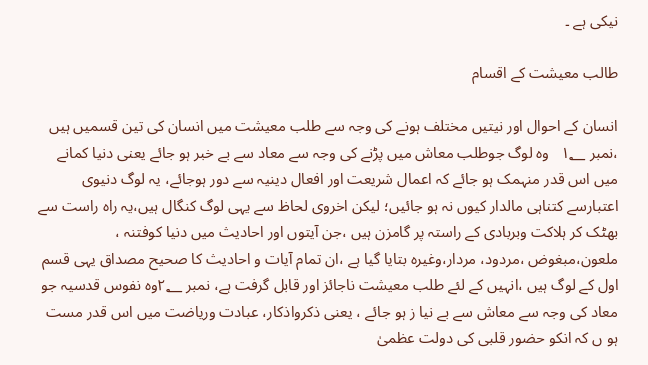نیکی ہے ۔

طالب معیشت کے اقسام

انسان کے احوال اور نیتیں مختلف ہونے کی وجہ سے طلب معیشت میں انسان کی تین قسمیں ہیں ،نمبر ۱؂   وہ لوگ جوطلب معاش میں پڑنے کی وجہ سے معاد سے بے خبر ہو جائے یعنی دنیا کمانے میں اس قدر منہمک ہو جائے کہ اعمال شریعت اور افعال دینیہ سے دور ہوجائے، یہ لوگ دنیوی اعتبارسے کتناہی مالدار کیوں نہ ہو جائیں؛ لیکن اخروی لحاظ سے یہی لوگ کنگال ہیں،یہ راہ راست سے بھٹک کر ہلاکت وبربادی کے راستہ پر گامزن ہیں ،جن آیتوں اور احادیث میں دنیا کوفتنہ ، ملعون،مبغوض ،مردود، مردار،وغیرہ بتایا گیا ہے ،ان تمام آیات و احادیث کا صحیح مصداق یہی قسم اول کے لوگ ہیں ،انہیں کے لئے طلب معیشت ناجائز اور قابل گرفت ہے، نمبر ۲؂وہ نفوس قدسیہ جو معاد کی وجہ سے معاش سے بے نیا ز ہو جائے ، یعنی ذکرواذکار، عبادت وریاضت میں اس قدر مست ہو ں کہ انکو حضور قلبی کی دولت عظمیٰ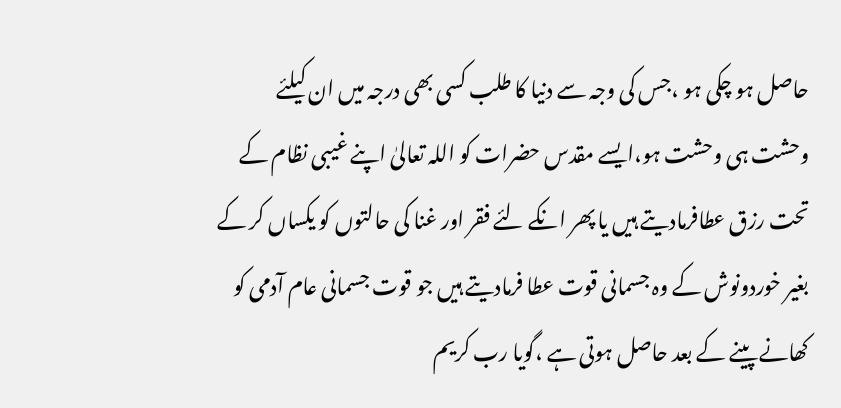حاصل ہو چکی ہو ،جس کی وجہ سے دنیا کا طلب کسی بھی درجہ میں ان کیلئے وحشت ہی وحشت ہو،ایسے مقدس حضرات کو اللہ تعالیٰ اپنے غیبی نظام کے تحت رزق عطافرمادیتے ہیں یا پھر انکے لئے فقر اور غنا کی حالتوں کو یکساں کر کے بغیر خوردونوش کے وہ جسمانی قوت عطا فرمادیتے ہیں جو قوت جسمانی عام آدمی کو کھانے پینے کے بعد حاصل ہوتی ہے ،گویا رب کریم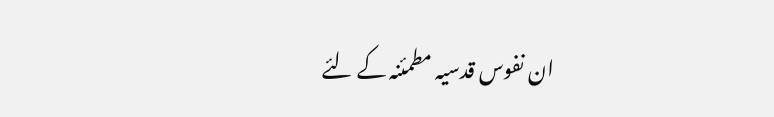ان نفوس قدسیہ مطمئنہ کے لئے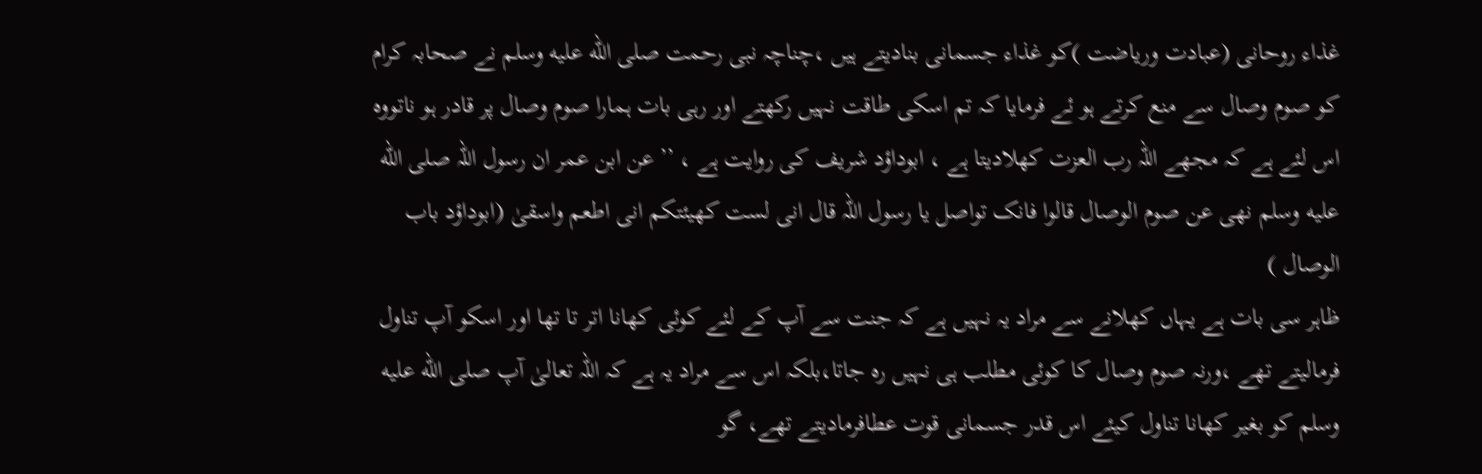غذاء روحانی (عبادت وریاضت )کو غذاء جسمانی بنادیتے ہیں ،چناچہ نبی رحمت صلى الله عليه وسلم نے صحابہ کرام کو صوم وصال سے منع کرتے ہو ئے فرمایا کہ تم اسکی طاقت نہیں رکھتے اور رہی بات ہمارا صوم وصال پر قادر ہو ناتووہ اس لئے ہے کہ مجھے اللہ رب العزت کھلادیتا ہے ، ابوداؤد شریف کی روایت ہے ، ’’ عن ابن عمر ان رسول اللہ صلى الله عليه وسلم نھی عن صوم الوصال قالوا فانک تواصل یا رسول اللہ قال انی لست کھیئتکم انی اطعم واسقیٰ (ابوداؤد باب الوصال )
ظاہر سی بات ہے یہاں کھلانے سے مراد یہ نہیں ہے کہ جنت سے آپ کے لئے کوئی کھانا اتر تا تھا اور اسکو آپ تناول فرمالیتے تھے ،ورنہ صوم وصال کا کوئی مطلب ہی نہیں رہ جاتا،بلکہ اس سے مراد یہ ہے کہ اللہ تعالیٰ آپ صلى الله عليه وسلم کو بغیر کھانا تناول کیئے اس قدر جسمانی قوت عطافرمادیتے تھے، گو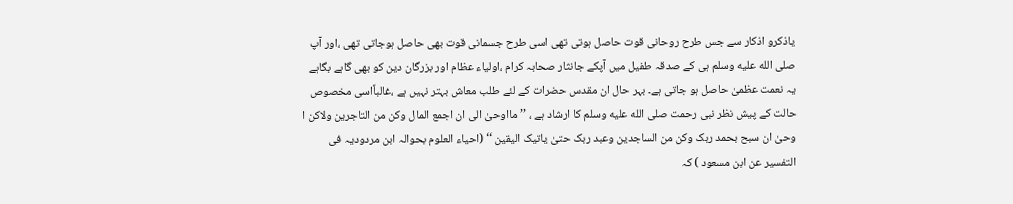یاذکرو اذکار سے جس طرح روحانی قوت حاصل ہوتی تھی اسی طرح جسمانی قوت بھی حاصل ہوجاتی تھی ،اور آپ صلى الله عليه وسلم ہی کے صدقہ طفیل میں آپکے جانثار صحابہ کرام ،اولیاء عظام اور بزرگان دین کو بھی گاہے بگاہے یہ نعمت عظمیٰ حاصل ہو جاتی ہے۔ بہر حال ان مقدس حضرات کے لئے طلب معاش بہتر نہیں ہے ،غالباًاسی مخصوص حالت کے پیش نظر نبی رحمت صلى الله عليه وسلم کا ارشاد ہے ، ’’مااوحیٰ الی ان اجمع المال وکن من التاجرین ولاکن ا وحیٰ ان سبح بحمد ربک وکن من الساجدین وعبد ربک حتیٰ یاتیک الیقین ‘‘ (احیاء العلوم بحوالہ ابن مردودیہ فی التفسیر عن ابن مسعود ) کہ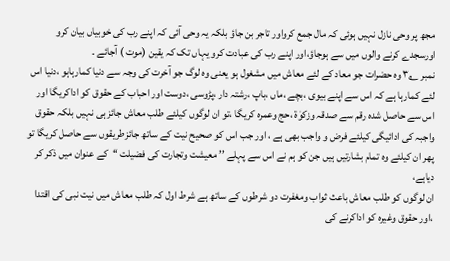مجھ پر وحی نازل نہیں ہوئی کہ مال جمع کرواور تاجر بن جاؤ بلکہ یہ وحی آئی کہ اپنے رب کی خوبیاں بیان کرو اورسجدے کرنے والوں میں سے ہوجاؤ،اور اپنے رب کی عبادت کرو یہاں تک کہ یقین (موت ) آجائے ۔
نمبر ۳؂ وہ حضرات جو معاد کے لئے معاش میں مشغول ہو یعنی وہ لوگ جو آخرت کی وجہ سے دنیا کمارہاہو ،دنیا اس لئے کمارہا ہے کہ اس سے اپنے بیوی ،بچے ،ماں ،باپ ،رشتہ دار ،پڑوسی ،دوست اور احباب کے حقوق کو اداکریگا اور اس سے حاصل شدہ رقم سے صدقہ وزکوٰۃ ،حج وعمرہ کریگا ،تو ان لوگوں کیلئے طلب معاش جائز ہی نہیں بلکہ حقوق واجبہ کی ادائیگی کیلئے فرض و واجب بھی ہے ، اور جب اس کو صحیح نیت کے ساتھ جائزطریقوں سے حاصل کریگا تو پھر ان کیلئے وہ تمام بشارتیں ہیں جن کو ہم نے اس سے پہلے ’’ معیشت وتجارت کی فضیلت ‘‘کے عنوان میں ذکر کر دیاہے،
ان لوگوں کو طلب معاش باعث ثواب ومغفرت دو شرطوں کے ساتھ ہے شرط اول کہ طلب معاش میں نیت نبی کی اقتدا ،اور حقوق وغیرہ کو اداکرنے کی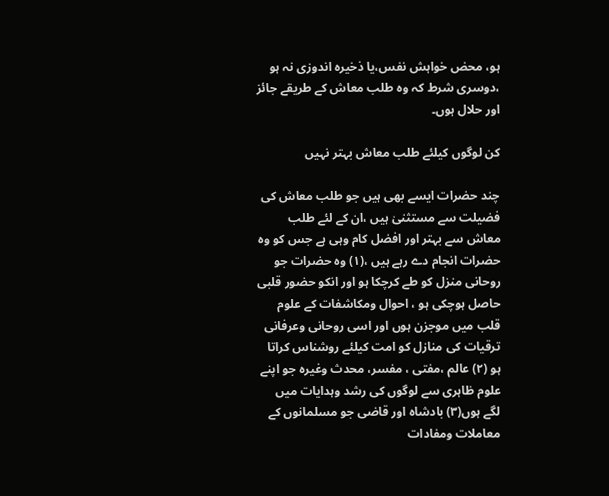ہو، محض خواہش نفس،یا ذخیرہ اندوزی نہ ہو ،دوسری شرط کہ وہ طلب معاش کے طریقے جائز اور حلال ہوں۔

کن لوگوں کیلئے طلب معاش بہتر نہیں

چند حضرات ایسے بھی ہیں جو طلب معاش کی فضیلت سے مستثنیٰ ہیں ،ان کے لئے طلب معاش سے بہتر اور افضل کام وہی ہے جس کو وہ حضرات انجام دے رہے ہیں ،(۱) وہ حضرات جو روحانی منزل کو طے کرچکا ہو اور انکو حضور قلبی حاصل ہوچکی ہو ، احوال ومکاشفات کے علوم قلب میں موجزن ہوں اور اسی روحانی وعرفانی ترقیات کی منازل کو امت کیلئے روشناس کراتا ہو (۲) عالم ،مفتی ، مفسر، محدث وغیرہ جو اپنے علوم ظاہری سے لوگوں کی رشد وہدایات میں لگے ہوں(۳) بادشاہ اور قاضی جو مسلمانوں کے معاملات ومفادات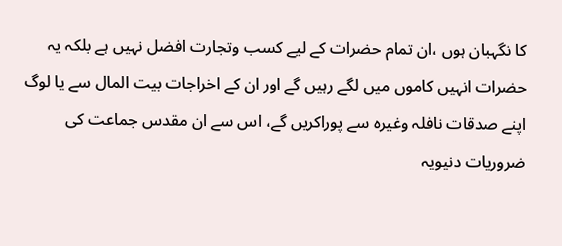کا نگہبان ہوں ،ان تمام حضرات کے لیے کسب وتجارت افضل نہیں ہے بلکہ یہ حضرات انہیں کاموں میں لگے رہیں گے اور ان کے اخراجات بیت المال سے یا لوگ اپنے صدقات نافلہ وغیرہ سے پوراکریں گے، اس سے ان مقدس جماعت کی ضروریات دنیویہ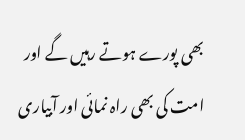بھی پورے ہوتے رہیں گے اور امت کی بھی راہ نمائی اور آبیاری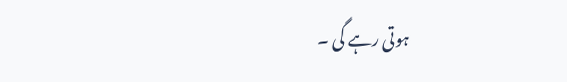ہوتی رہے گی ۔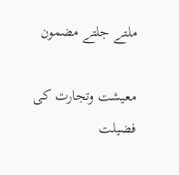ملتے جلتے مضمون

معیشت وتجارت کی فضیلت